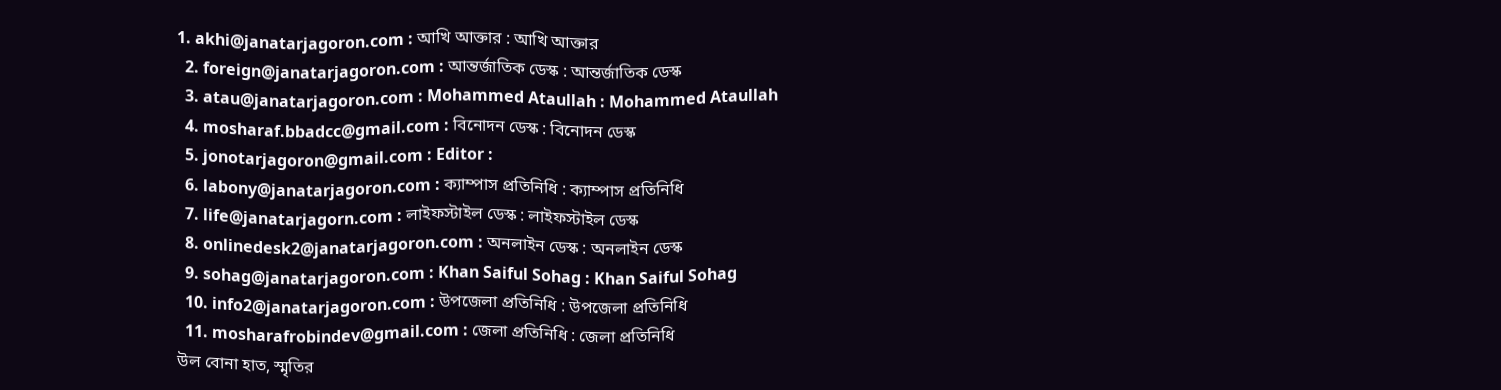1. akhi@janatarjagoron.com : আখি আক্তার : আখি আক্তার
  2. foreign@janatarjagoron.com : আন্তর্জাতিক ডেস্ক : আন্তর্জাতিক ডেস্ক
  3. atau@janatarjagoron.com : Mohammed Ataullah : Mohammed Ataullah
  4. mosharaf.bbadcc@gmail.com : বিনোদন ডেস্ক : বিনোদন ডেস্ক
  5. jonotarjagoron@gmail.com : Editor :
  6. labony@janatarjagoron.com : ক্যাম্পাস প্রতিনিধি : ক্যাম্পাস প্রতিনিধি
  7. life@janatarjagorn.com : লাইফস্টাইল ডেস্ক : লাইফস্টাইল ডেস্ক
  8. onlinedesk2@janatarjagoron.com : অনলাইন ডেস্ক : অনলাইন ডেস্ক
  9. sohag@janatarjagoron.com : Khan Saiful Sohag : Khan Saiful Sohag
  10. info2@janatarjagoron.com : উপজেলা প্রতিনিধি : উপজেলা প্রতিনিধি
  11. mosharafrobindev@gmail.com : জেলা প্রতিনিধি : জেলা প্রতিনিধি
উল বোনা হাত, স্মৃতির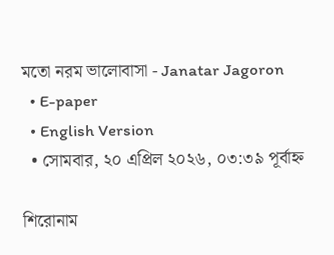মতো নরম ভালোবাসা - Janatar Jagoron
  • E-paper
  • English Version
  • সোমবার, ২০ এপ্রিল ২০২৬, ০৩:৩৯ পূর্বাহ্ন

শিরোনাম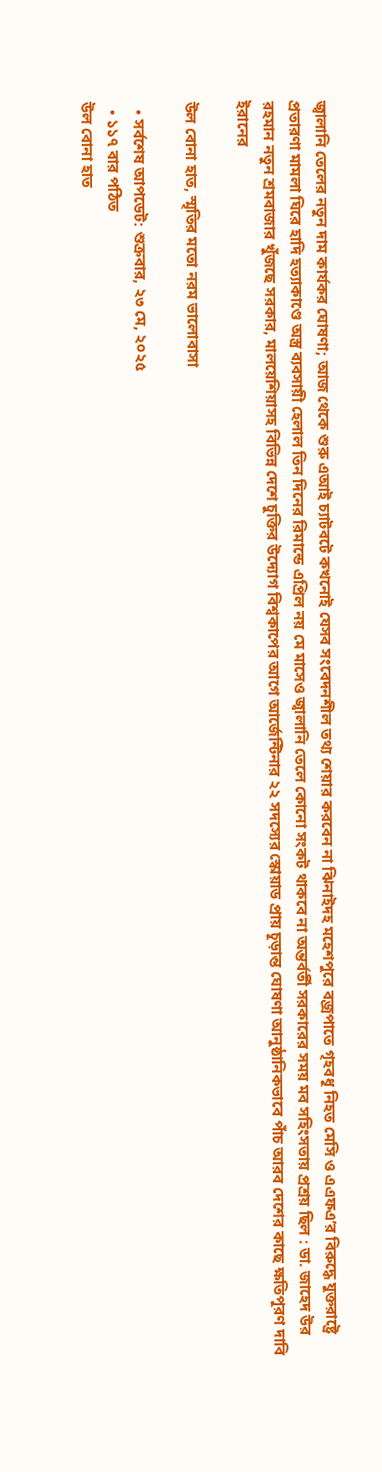জ্বালানি তেলের নতুন দাম কার্যকর ঘোষণা; আজ থেকে শুরু এআই চ্যাটবটে কখনোই যেসব সংবেদনশীল তথ্য শেয়ার করবেন না ঝিনাইদহ মহেশপুরে বজ্রপাতে গৃহবধূ নিহত মেসি ও এএফএ’র বিরুদ্ধে যুক্তরাষ্ট্রে প্রতারণা মামলা ঘিরে হাদি হত্যাকাণ্ডে অস্ত্র ব্যবসায়ী হেলাল তিন দিনের রিমান্ডে এপ্রিল নয় মে মাসেও জ্বালানি তেলে কোনো সংকট থাকবে না অন্তর্বর্তী সরকারের সময় মব সহিংসতায় প্রশ্রয় ছিল : ডা. জাহেদ উর রহমান নতুন শ্রমবাজার খুঁজছে সরকার, মালয়েশিয়াসহ বিভিন্ন দেশে চুক্তির উদ্যোগ বিশ্বকাপের আগে আর্জেন্টিনার ২২ সদস্যের স্কোয়াড প্রায় চূড়ান্ত ঘোষণা আনুষ্ঠানিকভাবে পাঁচ আরব দেশের কাছে ক্ষতিপূরণ দাবি ইরানের

উল বোনা হাত, স্মৃতির মতো নরম ভালোবাসা

  • সর্বশেষ আপডেট: শুক্রবার, ২৩ মে, ২০২৫
  • ১১৭ বার পঠিত
উল বোনা হাত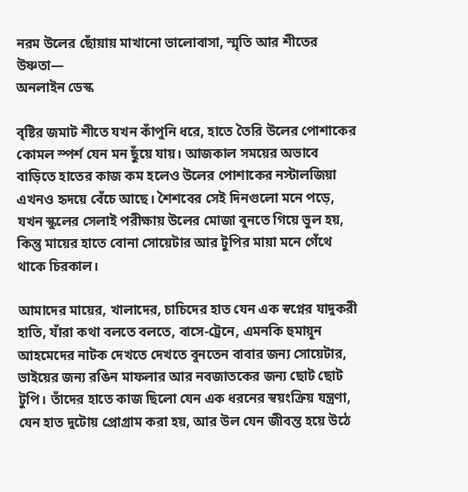নরম উলের ছোঁয়ায় মাখানো ভালোবাসা, স্মৃতি আর শীতের উষ্ণতা—
অনলাইন ডেস্ক

বৃষ্টির জমাট শীতে যখন কাঁপুনি ধরে, হাতে তৈরি উলের পোশাকের কোমল স্পর্শ যেন মন ছুঁয়ে যায়। আজকাল সময়ের অভাবে বাড়িতে হাতের কাজ কম হলেও উলের পোশাকের নস্টালজিয়া এখনও হৃদয়ে বেঁচে আছে। শৈশবের সেই দিনগুলো মনে পড়ে, যখন স্কুলের সেলাই পরীক্ষায় উলের মোজা বুনতে গিয়ে ভুল হয়, কিন্তু মায়ের হাতে বোনা সোয়েটার আর টুপির মায়া মনে গেঁথে থাকে চিরকাল।

আমাদের মায়ের, খালাদের, চাচিদের হাত যেন এক স্বপ্নের যাদুকরী হাতি, যাঁরা কথা বলতে বলতে, বাসে-ট্রেনে, এমনকি হুমায়ূন আহমেদের নাটক দেখতে দেখতে বুনতেন বাবার জন্য সোয়েটার, ভাইয়ের জন্য রঙিন মাফলার আর নবজাতকের জন্য ছোট ছোট টুপি। তাঁদের হাতে কাজ ছিলো যেন এক ধরনের স্বয়ংক্রিয় যন্ত্রণা, যেন হাত দুটোয় প্রোগ্রাম করা হয়, আর উল যেন জীবন্ত হয়ে উঠে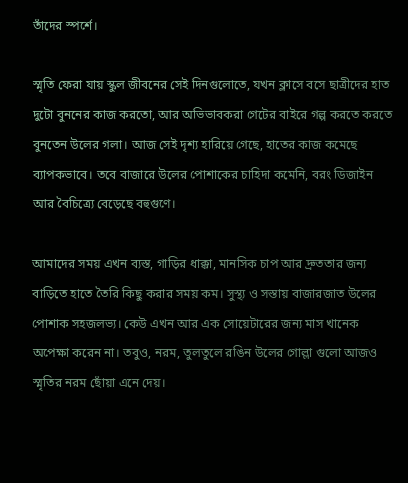তাঁদের স্পর্শে।

স্মৃতি ফেরা যায় স্কুল জীবনের সেই দিনগুলোতে, যখন ক্লাসে বসে ছাত্রীদের হাত দুটো বুননের কাজ করতো, আর অভিভাবকরা গেটের বাইরে গল্প করতে করতে বুনতেন উলের গলা। আজ সেই দৃশ্য হারিয়ে গেছে, হাতের কাজ কমেছে ব্যাপকভাবে। তবে বাজারে উলের পোশাকের চাহিদা কমেনি, বরং ডিজাইন আর বৈচিত্র্যে বেড়েছে বহুগুণে।

আমাদের সময় এখন ব্যস্ত, গাড়ির ধাক্কা, মানসিক চাপ আর দ্রুততার জন্য বাড়িতে হাতে তৈরি কিছু করার সময় কম। সুস্থ্য ও সস্তায় বাজারজাত উলের পোশাক সহজলভ্য। কেউ এখন আর এক সোয়েটারের জন্য মাস খানেক অপেক্ষা করেন না। তবুও, নরম, তুলতুলে রঙিন উলের গোল্লা গুলো আজও স্মৃতির নরম ছোঁয়া এনে দেয়।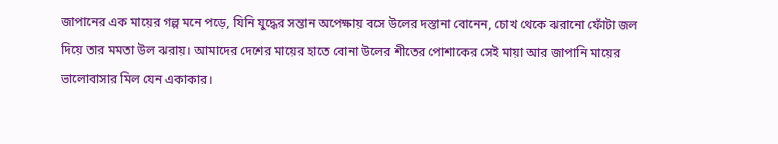জাপানের এক মায়ের গল্প মনে পড়ে, যিনি যুদ্ধের সন্তান অপেক্ষায় বসে উলের দস্তানা বোনেন, চোখ থেকে ঝরানো ফোঁটা জল দিয়ে তার মমতা উল ঝরায়। আমাদের দেশের মায়ের হাতে বোনা উলের শীতের পোশাকের সেই মায়া আর জাপানি মায়ের ভালোবাসার মিল যেন একাকার।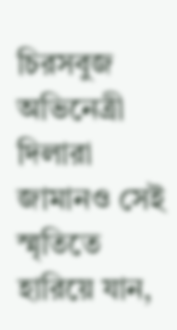চিরসবুজ অভিনেত্রী দিলারা জামানও সেই স্মৃতিতে হারিয়ে যান,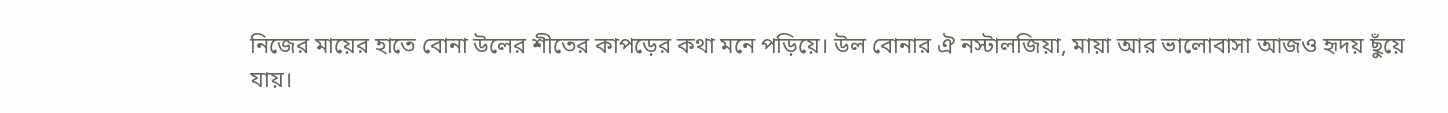নিজের মায়ের হাতে বোনা উলের শীতের কাপড়ের কথা মনে পড়িয়ে। উল বোনার ঐ নস্টালজিয়া, মায়া আর ভালোবাসা আজও হৃদয় ছুঁয়ে যায়।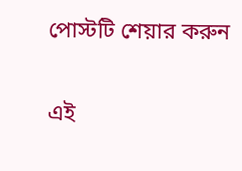পোস্টটি শেয়ার করুন

এই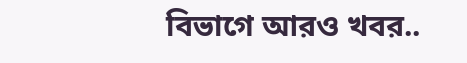বিভাগে আরও খবর..